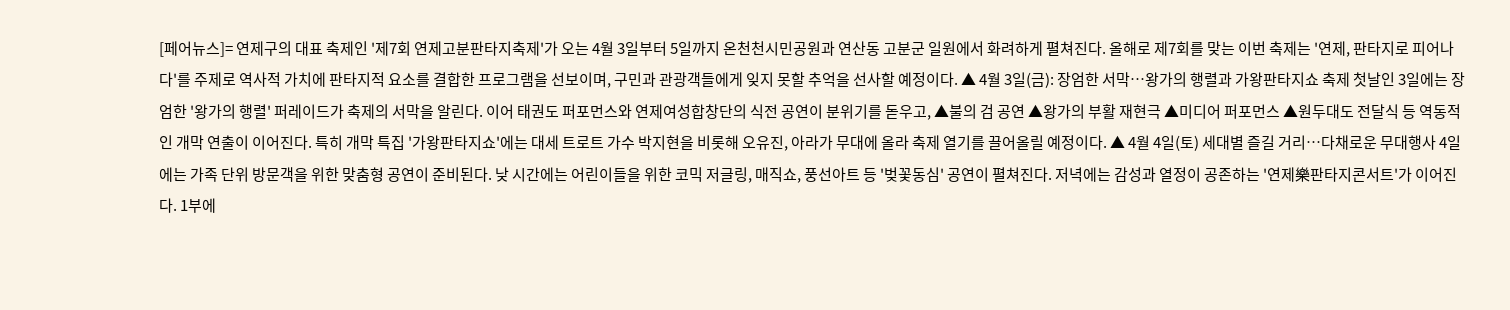[페어뉴스]= 연제구의 대표 축제인 '제7회 연제고분판타지축제'가 오는 4월 3일부터 5일까지 온천천시민공원과 연산동 고분군 일원에서 화려하게 펼쳐진다. 올해로 제7회를 맞는 이번 축제는 '연제, 판타지로 피어나다'를 주제로 역사적 가치에 판타지적 요소를 결합한 프로그램을 선보이며, 구민과 관광객들에게 잊지 못할 추억을 선사할 예정이다. ▲ 4월 3일(금): 장엄한 서막…왕가의 행렬과 가왕판타지쇼 축제 첫날인 3일에는 장엄한 '왕가의 행렬' 퍼레이드가 축제의 서막을 알린다. 이어 태권도 퍼포먼스와 연제여성합창단의 식전 공연이 분위기를 돋우고, ▲불의 검 공연 ▲왕가의 부활 재현극 ▲미디어 퍼포먼스 ▲원두대도 전달식 등 역동적인 개막 연출이 이어진다. 특히 개막 특집 '가왕판타지쇼'에는 대세 트로트 가수 박지현을 비롯해 오유진, 아라가 무대에 올라 축제 열기를 끌어올릴 예정이다. ▲ 4월 4일(토) 세대별 즐길 거리…다채로운 무대행사 4일에는 가족 단위 방문객을 위한 맞춤형 공연이 준비된다. 낮 시간에는 어린이들을 위한 코믹 저글링, 매직쇼, 풍선아트 등 '벚꽃동심' 공연이 펼쳐진다. 저녁에는 감성과 열정이 공존하는 '연제樂판타지콘서트'가 이어진다. 1부에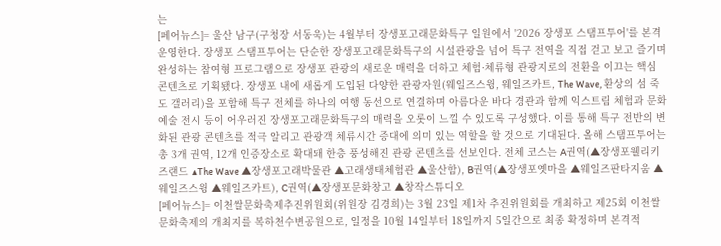는
[페어뉴스]= 울산 남구(구청장 서동욱)는 4월부터 장생포고래문화특구 일원에서 '2026 장생포 스탬프투어'를 본격 운영한다. 장생포 스탬프투어는 단순한 장생포고래문화특구의 시설관광을 넘어 특구 전역을 직접 걷고 보고 즐기며 완성하는 참여형 프로그램으로 장생포 관광의 새로운 매력을 더하고 체험·체류형 관광지로의 전환을 이끄는 핵심 콘텐츠로 기획됐다. 장생포 내에 새롭게 도입된 다양한 관광자원(웨일즈스윙, 웨일즈카트, The Wave, 환상의 섬 죽도 갤러리)을 포함해 특구 전체를 하나의 여행 동선으로 연결하며 아름다운 바다 경관과 함께 익스트림 체험과 문화예술 전시 등이 어우러진 장생포고래문화특구의 매력을 오롯이 느낄 수 있도록 구성했다. 이를 통해 특구 전반의 변화된 관광 콘텐츠를 적극 알리고 관광객 체류시간 증대에 의미 있는 역할을 할 것으로 기대된다. 올해 스탬프투어는 총 3개 권역, 12개 인증장소로 확대돼 한층 풍성해진 관광 콘텐츠를 선보인다. 전체 코스는 A권역(▲장생포웰리키즈랜드 ▲The Wave ▲장생포고래박물관 ▲고래생태체험관 ▲울산함), B권역(▲장생포옛마을 ▲웨일즈판타지움 ▲웨일즈스윙 ▲웨일즈카트), C권역(▲장생포문화창고 ▲창작스튜디오
[페어뉴스]= 이천쌀문화축제추진위원회(위원장 김경희)는 3월 23일 제1차 추진위원회를 개최하고 제25회 이천쌀문화축제의 개최지를 복하천수변공원으로, 일정을 10월 14일부터 18일까지 5일간으로 최종 확정하며 본격적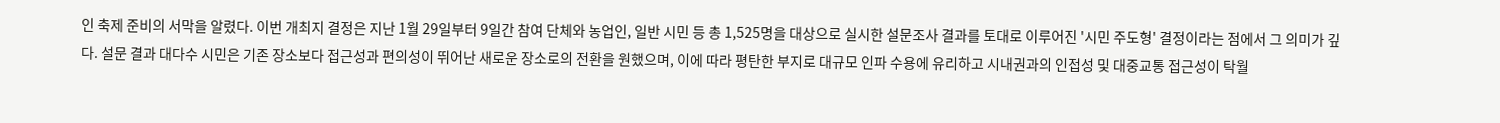인 축제 준비의 서막을 알렸다. 이번 개최지 결정은 지난 1월 29일부터 9일간 참여 단체와 농업인, 일반 시민 등 총 1,525명을 대상으로 실시한 설문조사 결과를 토대로 이루어진 '시민 주도형' 결정이라는 점에서 그 의미가 깊다. 설문 결과 대다수 시민은 기존 장소보다 접근성과 편의성이 뛰어난 새로운 장소로의 전환을 원했으며, 이에 따라 평탄한 부지로 대규모 인파 수용에 유리하고 시내권과의 인접성 및 대중교통 접근성이 탁월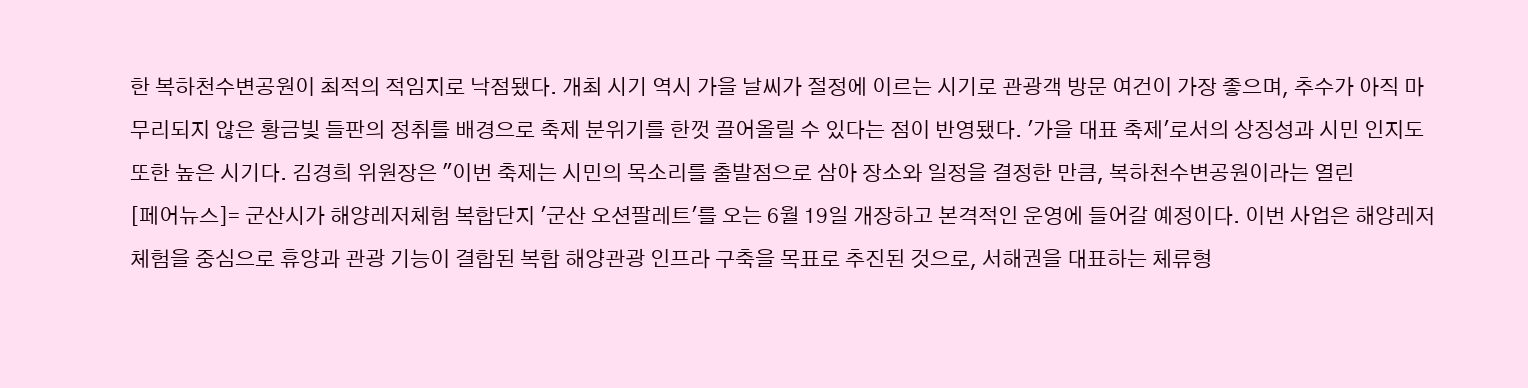한 복하천수변공원이 최적의 적임지로 낙점됐다. 개최 시기 역시 가을 날씨가 절정에 이르는 시기로 관광객 방문 여건이 가장 좋으며, 추수가 아직 마무리되지 않은 황금빛 들판의 정취를 배경으로 축제 분위기를 한껏 끌어올릴 수 있다는 점이 반영됐다. '가을 대표 축제'로서의 상징성과 시민 인지도 또한 높은 시기다. 김경희 위원장은 "이번 축제는 시민의 목소리를 출발점으로 삼아 장소와 일정을 결정한 만큼, 복하천수변공원이라는 열린
[페어뉴스]= 군산시가 해양레저체험 복합단지 '군산 오션팔레트'를 오는 6월 19일 개장하고 본격적인 운영에 들어갈 예정이다. 이번 사업은 해양레저 체험을 중심으로 휴양과 관광 기능이 결합된 복합 해양관광 인프라 구축을 목표로 추진된 것으로, 서해권을 대표하는 체류형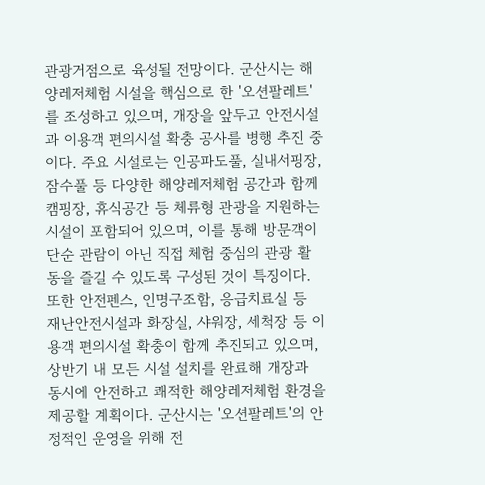관광거점으로 육성될 전망이다. 군산시는 해양레저체험 시설을 핵심으로 한 '오션팔레트'를 조성하고 있으며, 개장을 앞두고 안전시설과 이용객 편의시설 확충 공사를 병행 추진 중이다. 주요 시설로는 인공파도풀, 실내서핑장, 잠수풀 등 다양한 해양레저체험 공간과 함께 캠핑장, 휴식공간 등 체류형 관광을 지원하는 시설이 포함되어 있으며, 이를 통해 방문객이 단순 관람이 아닌 직접 체험 중심의 관광 활동을 즐길 수 있도록 구성된 것이 특징이다. 또한 안전펜스, 인명구조함, 응급치료실 등 재난안전시설과 화장실, 샤워장, 세척장 등 이용객 편의시설 확충이 함께 추진되고 있으며, 상반기 내 모든 시설 설치를 완료해 개장과 동시에 안전하고 쾌적한 해양레저체험 환경을 제공할 계획이다. 군산시는 '오션팔레트'의 안정적인 운영을 위해 전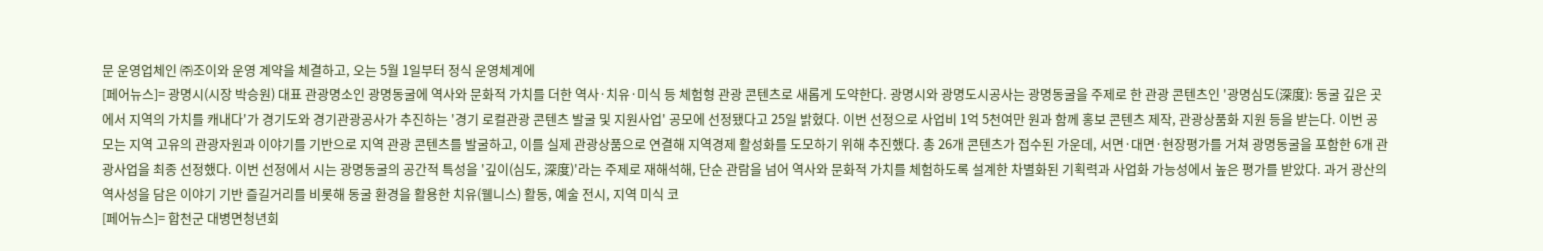문 운영업체인 ㈜조이와 운영 계약을 체결하고, 오는 5월 1일부터 정식 운영체계에
[페어뉴스]= 광명시(시장 박승원) 대표 관광명소인 광명동굴에 역사와 문화적 가치를 더한 역사·치유·미식 등 체험형 관광 콘텐츠로 새롭게 도약한다. 광명시와 광명도시공사는 광명동굴을 주제로 한 관광 콘텐츠인 '광명심도(深度): 동굴 깊은 곳에서 지역의 가치를 캐내다'가 경기도와 경기관광공사가 추진하는 '경기 로컬관광 콘텐츠 발굴 및 지원사업' 공모에 선정됐다고 25일 밝혔다. 이번 선정으로 사업비 1억 5천여만 원과 함께 홍보 콘텐츠 제작, 관광상품화 지원 등을 받는다. 이번 공모는 지역 고유의 관광자원과 이야기를 기반으로 지역 관광 콘텐츠를 발굴하고, 이를 실제 관광상품으로 연결해 지역경제 활성화를 도모하기 위해 추진했다. 총 26개 콘텐츠가 접수된 가운데, 서면·대면·현장평가를 거쳐 광명동굴을 포함한 6개 관광사업을 최종 선정했다. 이번 선정에서 시는 광명동굴의 공간적 특성을 '깊이(심도, 深度)'라는 주제로 재해석해, 단순 관람을 넘어 역사와 문화적 가치를 체험하도록 설계한 차별화된 기획력과 사업화 가능성에서 높은 평가를 받았다. 과거 광산의 역사성을 담은 이야기 기반 즐길거리를 비롯해 동굴 환경을 활용한 치유(웰니스) 활동, 예술 전시, 지역 미식 코
[페어뉴스]= 합천군 대병면청년회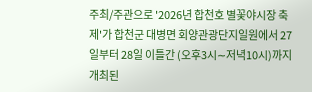주최/주관으로 '2026년 합천호 별꽃야시장 축제'가 합천군 대병면 회양관광단지일원에서 27일부터 28일 이틀간 (오후3시∼저녁10시)까지 개최된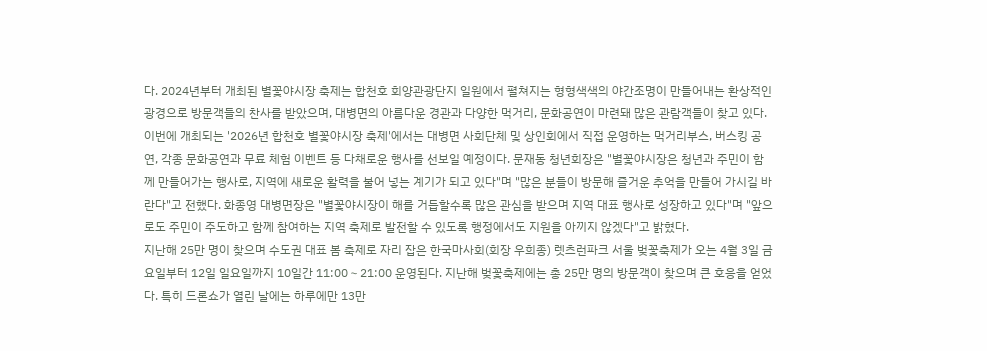다. 2024년부터 개최된 별꽃야시장 축제는 합천호 회양관광단지 일원에서 펼쳐지는 형형색색의 야간조명이 만들어내는 환상적인 광경으로 방문객들의 찬사를 받았으며, 대병면의 아름다운 경관과 다양한 먹거리, 문화공연이 마련돼 많은 관람객들이 찾고 있다. 이번에 개최되는 '2026년 합천호 별꽃야시장 축제'에서는 대병면 사회단체 및 상인회에서 직접 운영하는 먹거리부스, 버스킹 공연, 각종 문화공연과 무료 체험 이벤트 등 다채로운 행사를 선보일 예정이다. 문재동 청년회장은 "별꽃야시장은 청년과 주민이 함께 만들어가는 행사로, 지역에 새로운 활력을 불어 넣는 계기가 되고 있다"며 "많은 분들이 방문해 즐거운 추억을 만들어 가시길 바란다"고 전했다. 화종영 대병면장은 "별꽃야시장이 해를 거듭할수록 많은 관심을 받으며 지역 대표 행사로 성장하고 있다"며 "앞으로도 주민이 주도하고 함께 참여하는 지역 축제로 발전할 수 있도록 행정에서도 지원을 아끼지 않겠다"고 밝혔다.
지난해 25만 명이 찾으며 수도권 대표 봄 축제로 자리 잡은 한국마사회(회장 우희종) 렛츠런파크 서울 벚꽃축제가 오는 4월 3일 금요일부터 12일 일요일까지 10일간 11:00∼21:00 운영된다. 지난해 벚꽃축제에는 총 25만 명의 방문객이 찾으며 큰 호응을 얻었다. 특히 드론쇼가 열린 날에는 하루에만 13만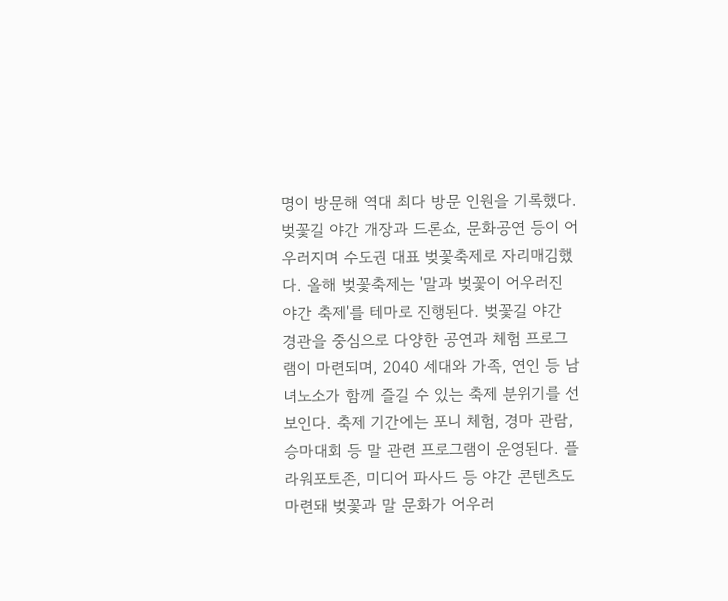명이 방문해 역대 최다 방문 인원을 기록했다. 벚꽃길 야간 개장과 드론쇼, 문화공연 등이 어우러지며 수도권 대표 벚꽃축제로 자리매김했다. 올해 벚꽃축제는 '말과 벚꽃이 어우러진 야간 축제'를 테마로 진행된다. 벚꽃길 야간 경관을 중심으로 다양한 공연과 체험 프로그램이 마련되며, 2040 세대와 가족, 연인 등 남녀노소가 함께 즐길 수 있는 축제 분위기를 선보인다. 축제 기간에는 포니 체험, 경마 관람, 승마대회 등 말 관련 프로그램이 운영된다. 플라워포토존, 미디어 파사드 등 야간 콘텐츠도 마련돼 벚꽃과 말 문화가 어우러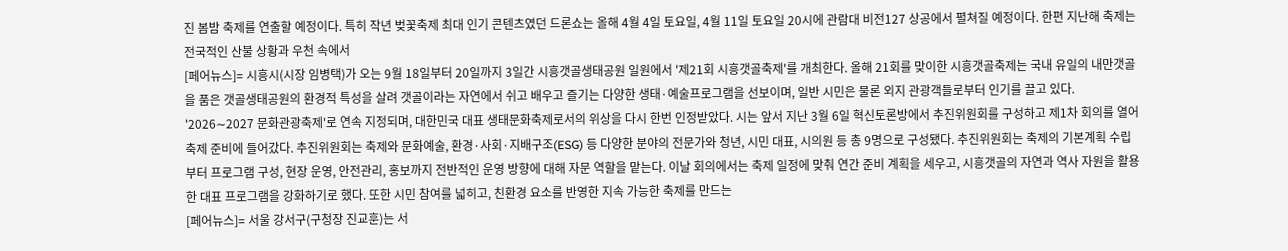진 봄밤 축제를 연출할 예정이다. 특히 작년 벚꽃축제 최대 인기 콘텐츠였던 드론쇼는 올해 4월 4일 토요일, 4월 11일 토요일 20시에 관람대 비전127 상공에서 펼쳐질 예정이다. 한편 지난해 축제는 전국적인 산불 상황과 우천 속에서
[페어뉴스]= 시흥시(시장 임병택)가 오는 9월 18일부터 20일까지 3일간 시흥갯골생태공원 일원에서 '제21회 시흥갯골축제'를 개최한다. 올해 21회를 맞이한 시흥갯골축제는 국내 유일의 내만갯골을 품은 갯골생태공원의 환경적 특성을 살려 갯골이라는 자연에서 쉬고 배우고 즐기는 다양한 생태·예술프로그램을 선보이며, 일반 시민은 물론 외지 관광객들로부터 인기를 끌고 있다. '2026∼2027 문화관광축제'로 연속 지정되며, 대한민국 대표 생태문화축제로서의 위상을 다시 한번 인정받았다. 시는 앞서 지난 3월 6일 혁신토론방에서 추진위원회를 구성하고 제1차 회의를 열어 축제 준비에 들어갔다. 추진위원회는 축제와 문화예술, 환경·사회·지배구조(ESG) 등 다양한 분야의 전문가와 청년, 시민 대표, 시의원 등 총 9명으로 구성됐다. 추진위원회는 축제의 기본계획 수립부터 프로그램 구성, 현장 운영, 안전관리, 홍보까지 전반적인 운영 방향에 대해 자문 역할을 맡는다. 이날 회의에서는 축제 일정에 맞춰 연간 준비 계획을 세우고, 시흥갯골의 자연과 역사 자원을 활용한 대표 프로그램을 강화하기로 했다. 또한 시민 참여를 넓히고, 친환경 요소를 반영한 지속 가능한 축제를 만드는
[페어뉴스]= 서울 강서구(구청장 진교훈)는 서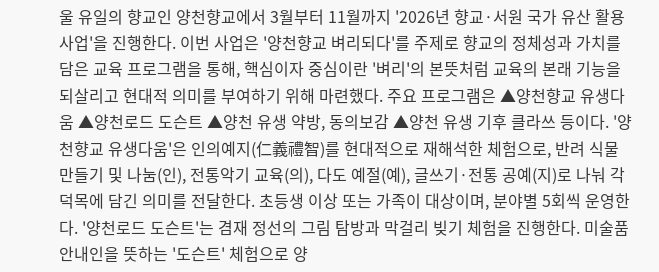울 유일의 향교인 양천향교에서 3월부터 11월까지 '2026년 향교·서원 국가 유산 활용사업'을 진행한다. 이번 사업은 '양천향교 벼리되다'를 주제로 향교의 정체성과 가치를 담은 교육 프로그램을 통해, 핵심이자 중심이란 '벼리'의 본뜻처럼 교육의 본래 기능을 되살리고 현대적 의미를 부여하기 위해 마련했다. 주요 프로그램은 ▲양천향교 유생다움 ▲양천로드 도슨트 ▲양천 유생 약방, 동의보감 ▲양천 유생 기후 클라쓰 등이다. '양천향교 유생다움'은 인의예지(仁義禮智)를 현대적으로 재해석한 체험으로, 반려 식물 만들기 및 나눔(인), 전통악기 교육(의), 다도 예절(예), 글쓰기·전통 공예(지)로 나눠 각 덕목에 담긴 의미를 전달한다. 초등생 이상 또는 가족이 대상이며, 분야별 5회씩 운영한다. '양천로드 도슨트'는 겸재 정선의 그림 탐방과 막걸리 빚기 체험을 진행한다. 미술품 안내인을 뜻하는 '도슨트' 체험으로 양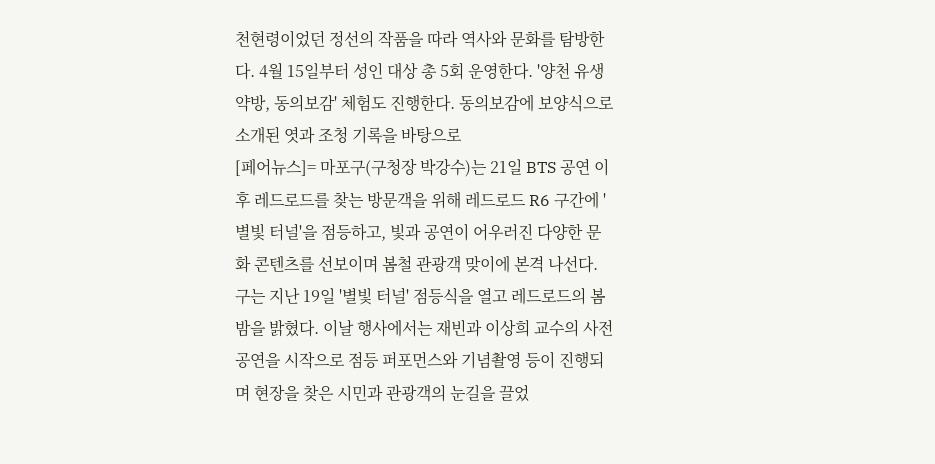천현령이었던 정선의 작품을 따라 역사와 문화를 탐방한다. 4월 15일부터 성인 대상 총 5회 운영한다. '양천 유생 약방, 동의보감' 체험도 진행한다. 동의보감에 보양식으로 소개된 엿과 조청 기록을 바탕으로
[페어뉴스]= 마포구(구청장 박강수)는 21일 BTS 공연 이후 레드로드를 찾는 방문객을 위해 레드로드 R6 구간에 '별빛 터널'을 점등하고, 빛과 공연이 어우러진 다양한 문화 콘텐츠를 선보이며 봄철 관광객 맞이에 본격 나선다. 구는 지난 19일 '별빛 터널' 점등식을 열고 레드로드의 봄밤을 밝혔다. 이날 행사에서는 재빈과 이상희 교수의 사전공연을 시작으로 점등 퍼포먼스와 기념촬영 등이 진행되며 현장을 찾은 시민과 관광객의 눈길을 끌었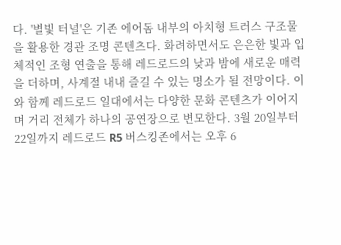다. '별빛 터널'은 기존 에어돔 내부의 아치형 트러스 구조물을 활용한 경관 조명 콘텐츠다. 화려하면서도 은은한 빛과 입체적인 조형 연출을 통해 레드로드의 낮과 밤에 새로운 매력을 더하며, 사계절 내내 즐길 수 있는 명소가 될 전망이다. 이와 함께 레드로드 일대에서는 다양한 문화 콘텐츠가 이어지며 거리 전체가 하나의 공연장으로 변모한다. 3월 20일부터 22일까지 레드로드 R5 버스킹존에서는 오후 6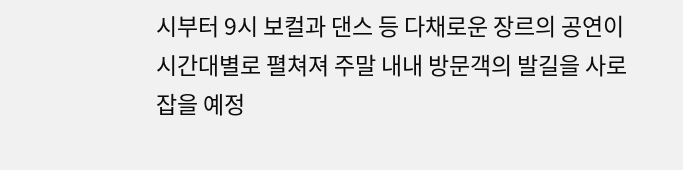시부터 9시 보컬과 댄스 등 다채로운 장르의 공연이 시간대별로 펼쳐져 주말 내내 방문객의 발길을 사로잡을 예정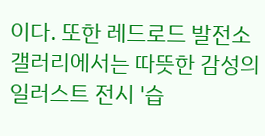이다. 또한 레드로드 발전소 갤러리에서는 따뜻한 감성의 일러스트 전시 '습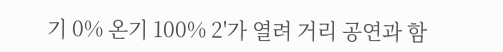기 0% 온기 100% 2'가 열려 거리 공연과 함